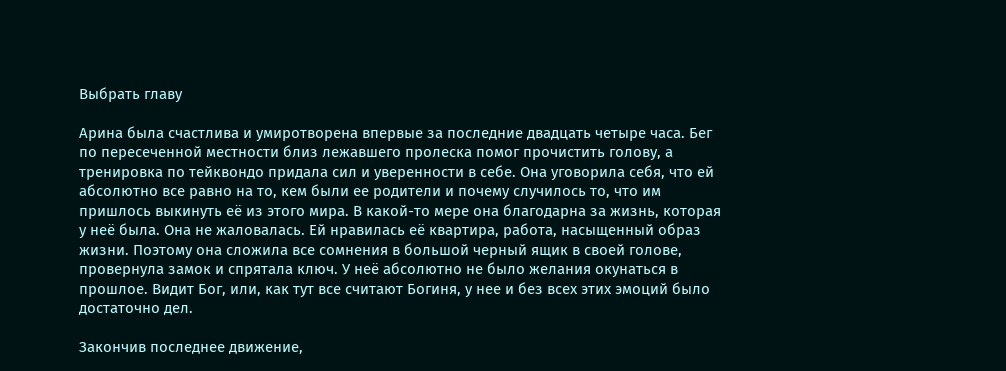Выбрать главу

Арина была счастлива и умиротворена впервые за последние двадцать четыре часа. Бег по пересеченной местности близ лежавшего пролеска помог прочистить голову, а тренировка по тейквондо придала сил и уверенности в себе. Она уговорила себя, что ей абсолютно все равно на то, кем были ее родители и почему случилось то, что им пришлось выкинуть её из этого мира. В какой-то мере она благодарна за жизнь, которая у неё была. Она не жаловалась. Ей нравилась её квартира, работа, насыщенный образ жизни. Поэтому она сложила все сомнения в большой черный ящик в своей голове, провернула замок и спрятала ключ. У неё абсолютно не было желания окунаться в прошлое. Видит Бог, или, как тут все считают Богиня, у нее и без всех этих эмоций было достаточно дел.

Закончив последнее движение,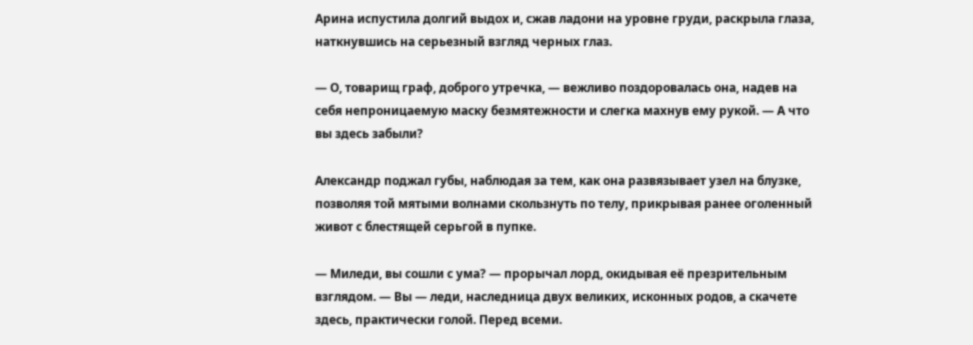Арина испустила долгий выдох и, сжав ладони на уровне груди, раскрыла глаза, наткнувшись на серьезный взгляд черных глаз.

— О, товарищ граф, доброго утречка, — вежливо поздоровалась она, надев на себя непроницаемую маску безмятежности и слегка махнув ему рукой. — А что вы здесь забыли?

Александр поджал губы, наблюдая за тем, как она развязывает узел на блузке, позволяя той мятыми волнами скользнуть по телу, прикрывая ранее оголенный живот с блестящей серьгой в пупке.

— Миледи, вы сошли с ума? — прорычал лорд, окидывая её презрительным взглядом. — Вы — леди, наследница двух великих, исконных родов, а скачете здесь, практически голой. Перед всеми.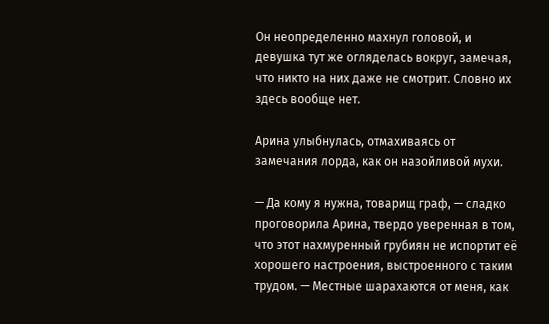Он неопределенно махнул головой, и девушка тут же огляделась вокруг, замечая, что никто на них даже не смотрит. Словно их здесь вообще нет.

Арина улыбнулась, отмахиваясь от замечания лорда, как он назойливой мухи.

— Да кому я нужна, товарищ граф, — сладко проговорила Арина, твердо уверенная в том, что этот нахмуренный грубиян не испортит её хорошего настроения, выстроенного с таким трудом. — Местные шарахаются от меня, как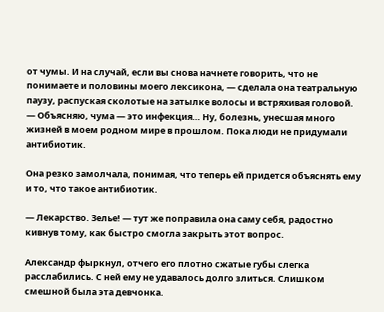от чумы. И на случай, если вы снова начнете говорить, что не понимаете и половины моего лексикона, — сделала она театральную паузу, распуская сколотые на затылке волосы и встряхивая головой. — Объясняю, чума — это инфекция… Ну, болезнь, унесшая много жизней в моем родном мире в прошлом. Пока люди не придумали антибиотик.

Она резко замолчала, понимая, что теперь ей придется объяснять ему и то, что такое антибиотик.

— Лекарство. Зелье! — тут же поправила она саму себя, радостно кивнув тому, как быстро смогла закрыть этот вопрос.

Александр фыркнул, отчего его плотно сжатые губы слегка расслабились. С ней ему не удавалось долго злиться. Слишком смешной была эта девчонка.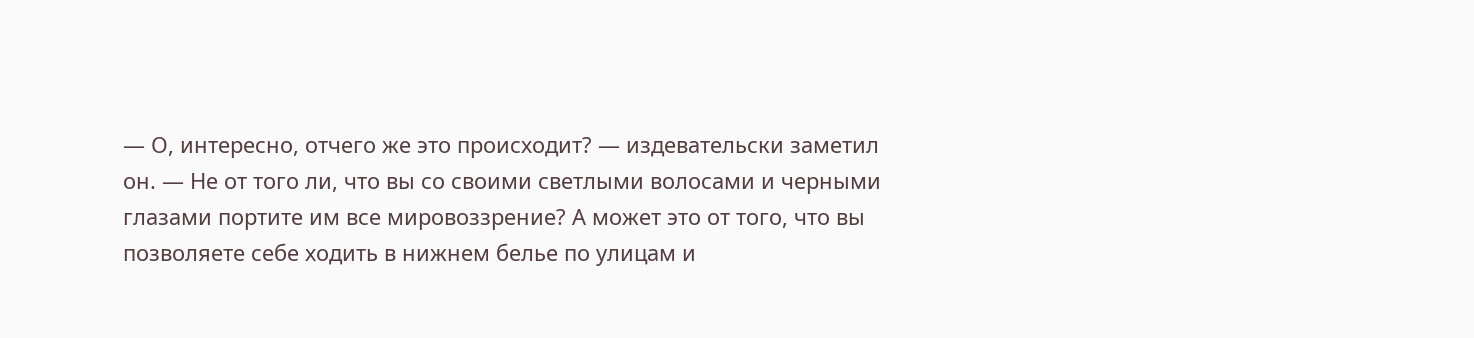— О, интересно, отчего же это происходит? — издевательски заметил он. — Не от того ли, что вы со своими светлыми волосами и черными глазами портите им все мировоззрение? А может это от того, что вы позволяете себе ходить в нижнем белье по улицам и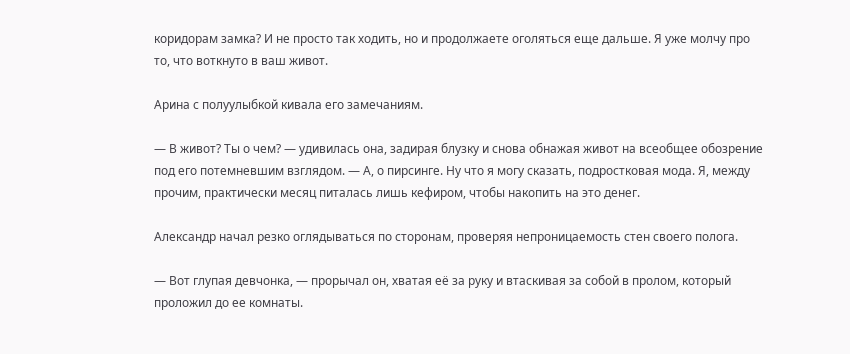коридорам замка? И не просто так ходить, но и продолжаете оголяться еще дальше. Я уже молчу про то, что воткнуто в ваш живот.

Арина с полуулыбкой кивала его замечаниям.

— В живот? Ты о чем? — удивилась она, задирая блузку и снова обнажая живот на всеобщее обозрение под его потемневшим взглядом. — А, о пирсинге. Ну что я могу сказать, подростковая мода. Я, между прочим, практически месяц питалась лишь кефиром, чтобы накопить на это денег.

Александр начал резко оглядываться по сторонам, проверяя непроницаемость стен своего полога.

— Вот глупая девчонка, — прорычал он, хватая её за руку и втаскивая за собой в пролом, который проложил до ее комнаты.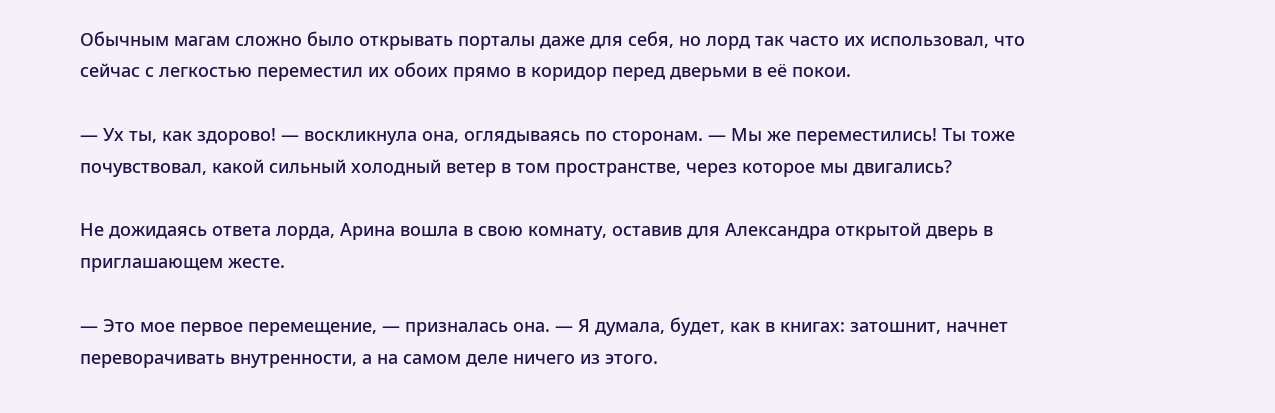Обычным магам сложно было открывать порталы даже для себя, но лорд так часто их использовал, что сейчас с легкостью переместил их обоих прямо в коридор перед дверьми в её покои.

— Ух ты, как здорово! — воскликнула она, оглядываясь по сторонам. — Мы же переместились! Ты тоже почувствовал, какой сильный холодный ветер в том пространстве, через которое мы двигались?

Не дожидаясь ответа лорда, Арина вошла в свою комнату, оставив для Александра открытой дверь в приглашающем жесте.

— Это мое первое перемещение, — призналась она. — Я думала, будет, как в книгах: затошнит, начнет переворачивать внутренности, а на самом деле ничего из этого.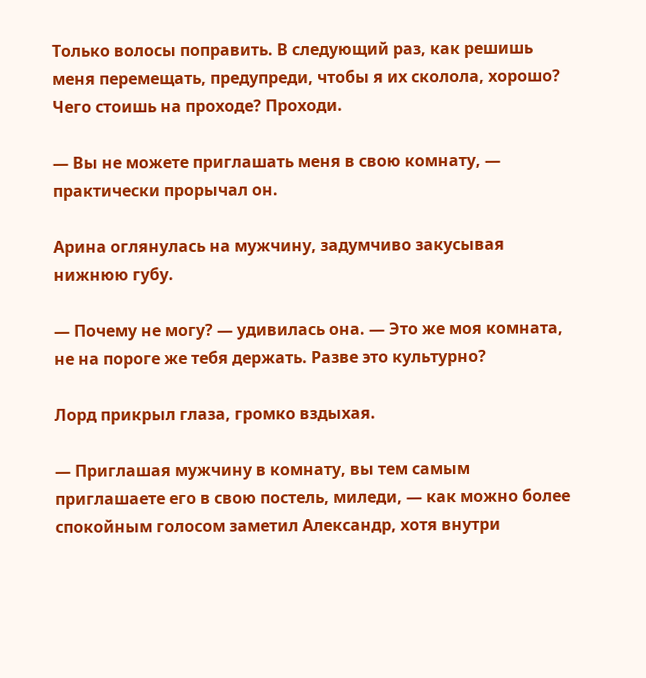Только волосы поправить. В следующий раз, как решишь меня перемещать, предупреди, чтобы я их сколола, хорошо? Чего стоишь на проходе? Проходи.

— Вы не можете приглашать меня в свою комнату, — практически прорычал он.

Арина оглянулась на мужчину, задумчиво закусывая нижнюю губу.

— Почему не могу? — удивилась она. — Это же моя комната, не на пороге же тебя держать. Разве это культурно?

Лорд прикрыл глаза, громко вздыхая.

— Приглашая мужчину в комнату, вы тем самым приглашаете его в свою постель, миледи, — как можно более спокойным голосом заметил Александр, хотя внутри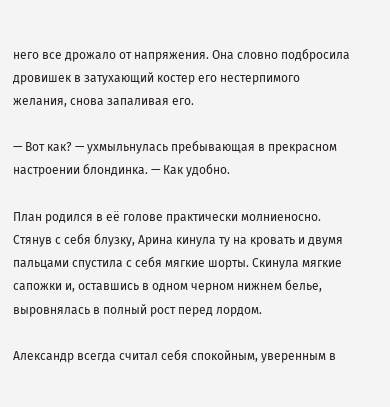него все дрожало от напряжения. Она словно подбросила дровишек в затухающий костер его нестерпимого желания, снова запаливая его.

— Вот как? — ухмыльнулась пребывающая в прекрасном настроении блондинка. — Как удобно.

План родился в её голове практически молниеносно. Стянув с себя блузку, Арина кинула ту на кровать и двумя пальцами спустила с себя мягкие шорты. Скинула мягкие сапожки и, оставшись в одном черном нижнем белье, выровнялась в полный рост перед лордом.

Александр всегда считал себя спокойным, уверенным в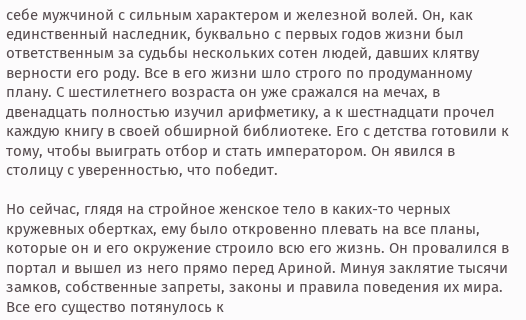себе мужчиной с сильным характером и железной волей. Он, как единственный наследник, буквально с первых годов жизни был ответственным за судьбы нескольких сотен людей, давших клятву верности его роду. Все в его жизни шло строго по продуманному плану. С шестилетнего возраста он уже сражался на мечах, в двенадцать полностью изучил арифметику, а к шестнадцати прочел каждую книгу в своей обширной библиотеке. Его с детства готовили к тому, чтобы выиграть отбор и стать императором. Он явился в столицу с уверенностью, что победит.

Но сейчас, глядя на стройное женское тело в каких-то черных кружевных обертках, ему было откровенно плевать на все планы, которые он и его окружение строило всю его жизнь. Он провалился в портал и вышел из него прямо перед Ариной. Минуя заклятие тысячи замков, собственные запреты, законы и правила поведения их мира. Все его существо потянулось к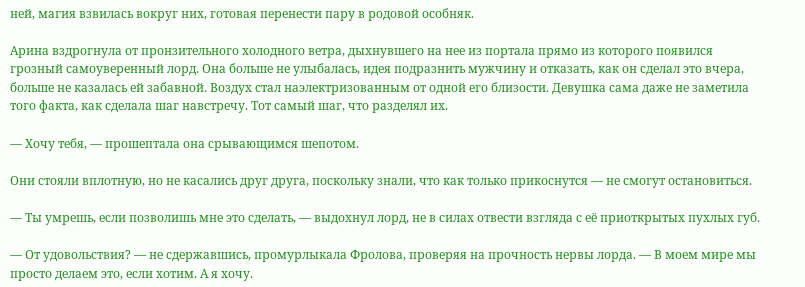ней, магия взвилась вокруг них, готовая перенести пару в родовой особняк.

Арина вздрогнула от пронзительного холодного ветра, дыхнувшего на нее из портала прямо из которого появился грозный самоуверенный лорд. Она больше не улыбалась, идея подразнить мужчину и отказать, как он сделал это вчера, больше не казалась ей забавной. Воздух стал наэлектризованным от одной его близости. Девушка сама даже не заметила того факта, как сделала шаг навстречу. Тот самый шаг, что разделял их.

— Хочу тебя, — прошептала она срывающимся шепотом.

Они стояли вплотную, но не касались друг друга, поскольку знали, что как только прикоснутся — не смогут остановиться.

— Ты умрешь, если позволишь мне это сделать, — выдохнул лорд, не в силах отвести взгляда с её приоткрытых пухлых губ.

— От удовольствия? — не сдержавшись, промурлыкала Фролова, проверяя на прочность нервы лорда. — В моем мире мы просто делаем это, если хотим. А я хочу.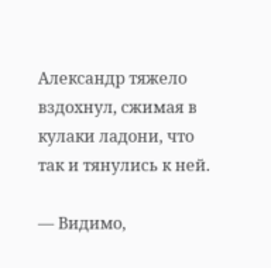Александр тяжело вздохнул, сжимая в кулаки ладони, что так и тянулись к ней.

— Видимо,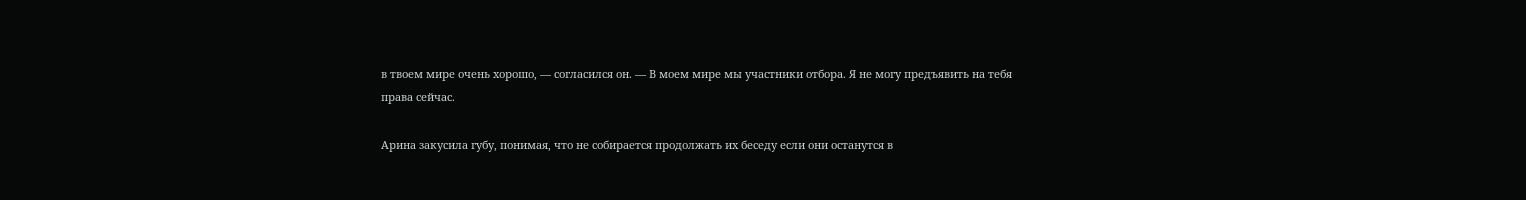в твоем мире очень хорошо, — согласился он. — В моем мире мы участники отбора. Я не могу предъявить на тебя права сейчас.

Арина закусила губу, понимая, что не собирается продолжать их беседу если они останутся в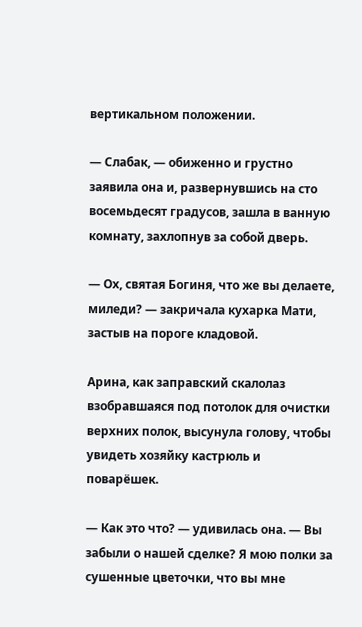вертикальном положении.

— Слабак, — обиженно и грустно заявила она и, развернувшись на сто восемьдесят градусов, зашла в ванную комнату, захлопнув за собой дверь.

— Ох, святая Богиня, что же вы делаете, миледи? — закричала кухарка Мати, застыв на пороге кладовой.

Арина, как заправский скалолаз взобравшаяся под потолок для очистки верхних полок, высунула голову, чтобы увидеть хозяйку кастрюль и поварёшек.

— Как это что? — удивилась она. — Вы забыли о нашей сделке? Я мою полки за сушенные цветочки, что вы мне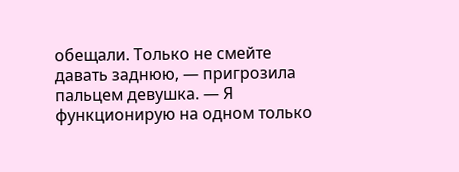обещали. Только не смейте давать заднюю, — пригрозила пальцем девушка. — Я функционирую на одном только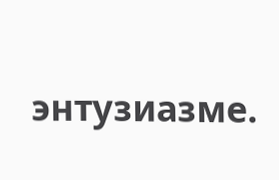энтузиазме.